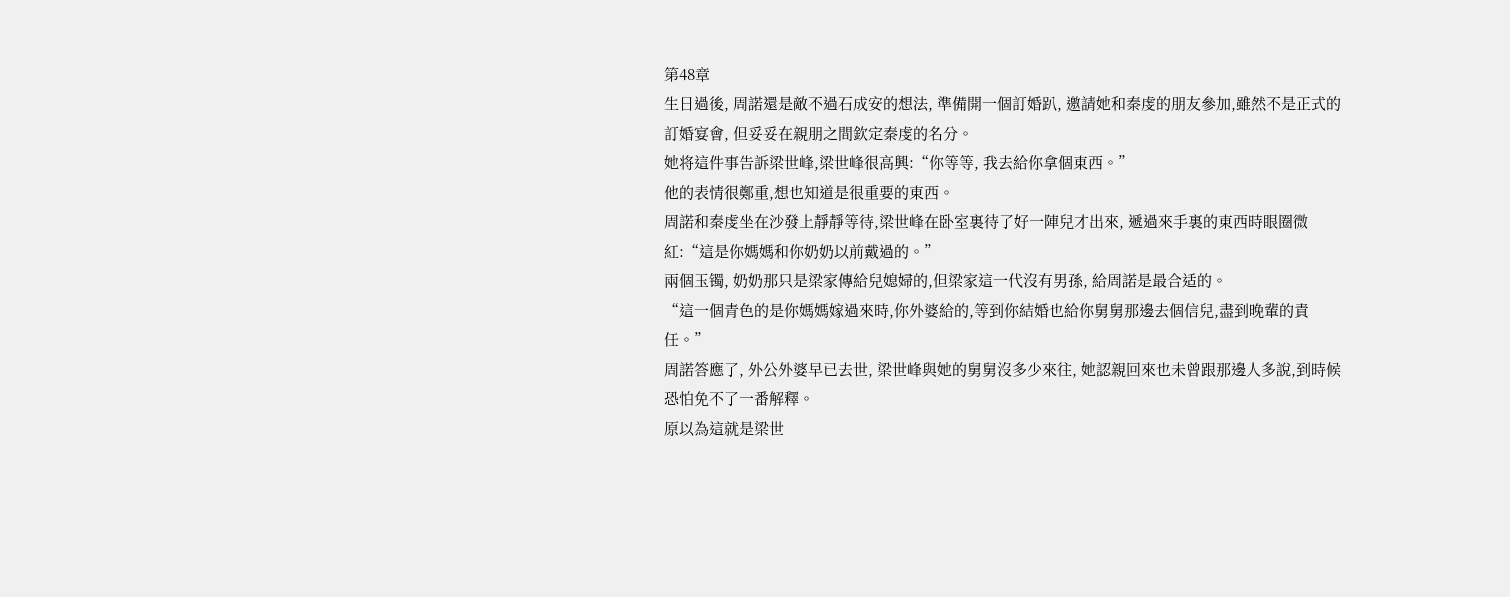第48章
生日過後, 周諾還是敵不過石成安的想法, 準備開一個訂婚趴, 邀請她和秦虔的朋友參加,雖然不是正式的訂婚宴會, 但妥妥在親朋之間欽定秦虔的名分。
她将這件事告訴梁世峰,梁世峰很高興:“你等等, 我去給你拿個東西。”
他的表情很鄭重,想也知道是很重要的東西。
周諾和秦虔坐在沙發上靜靜等待,梁世峰在卧室裏待了好一陣兒才出來, 遞過來手裏的東西時眼圈微紅:“這是你媽媽和你奶奶以前戴過的。”
兩個玉镯, 奶奶那只是梁家傳給兒媳婦的,但梁家這一代沒有男孫, 給周諾是最合适的。
“這一個青色的是你媽媽嫁過來時,你外婆給的,等到你結婚也給你舅舅那邊去個信兒,盡到晚輩的責任。”
周諾答應了, 外公外婆早已去世, 梁世峰與她的舅舅沒多少來往, 她認親回來也未曾跟那邊人多說,到時候恐怕免不了一番解釋。
原以為這就是梁世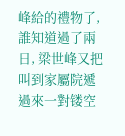峰給的禮物了, 誰知道過了兩日, 梁世峰又把叫到家屬院遞過來一對镂空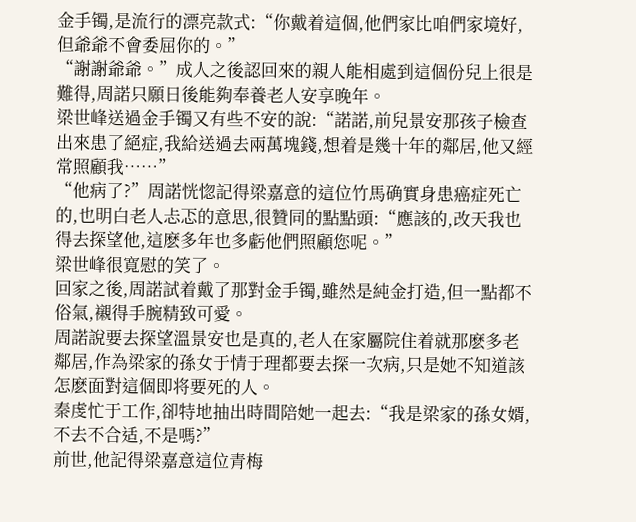金手镯,是流行的漂亮款式:“你戴着這個,他們家比咱們家境好, 但爺爺不會委屈你的。”
“謝謝爺爺。”成人之後認回來的親人能相處到這個份兒上很是難得,周諾只願日後能夠奉養老人安享晚年。
梁世峰送過金手镯又有些不安的說:“諾諾,前兒景安那孩子檢查出來患了絕症,我給送過去兩萬塊錢,想着是幾十年的鄰居,他又經常照顧我……”
“他病了?”周諾恍惚記得梁嘉意的這位竹馬确實身患癌症死亡的,也明白老人忐忑的意思,很贊同的點點頭:“應該的,改天我也得去探望他,這麽多年也多虧他們照顧您呢。”
梁世峰很寬慰的笑了。
回家之後,周諾試着戴了那對金手镯,雖然是純金打造,但一點都不俗氣,襯得手腕精致可愛。
周諾說要去探望溫景安也是真的,老人在家屬院住着就那麽多老鄰居,作為梁家的孫女于情于理都要去探一次病,只是她不知道該怎麽面對這個即将要死的人。
秦虔忙于工作,卻特地抽出時間陪她一起去:“我是梁家的孫女婿,不去不合适,不是嗎?”
前世,他記得梁嘉意這位青梅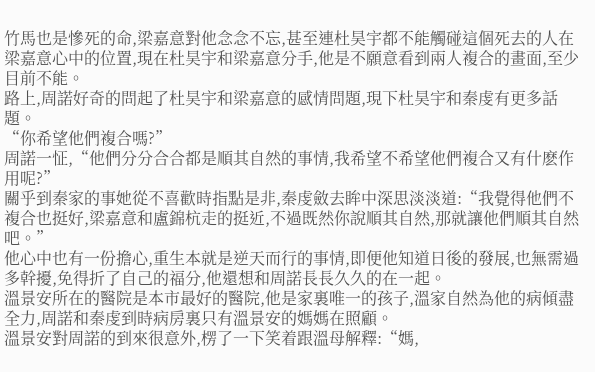竹馬也是慘死的命,梁嘉意對他念念不忘,甚至連杜昊宇都不能觸碰這個死去的人在梁嘉意心中的位置,現在杜昊宇和梁嘉意分手,他是不願意看到兩人複合的畫面,至少目前不能。
路上,周諾好奇的問起了杜昊宇和梁嘉意的感情問題,現下杜昊宇和秦虔有更多話題。
“你希望他們複合嗎?”
周諾一怔,“他們分分合合都是順其自然的事情,我希望不希望他們複合又有什麽作用呢?”
關乎到秦家的事她從不喜歡時指點是非,秦虔斂去眸中深思淡淡道:“我覺得他們不複合也挺好,梁嘉意和盧錦杭走的挺近,不過既然你說順其自然,那就讓他們順其自然吧。”
他心中也有一份擔心,重生本就是逆天而行的事情,即便他知道日後的發展,也無需過多幹擾,免得折了自己的福分,他還想和周諾長長久久的在一起。
溫景安所在的醫院是本市最好的醫院,他是家裏唯一的孩子,溫家自然為他的病傾盡全力,周諾和秦虔到時病房裏只有溫景安的媽媽在照顧。
溫景安對周諾的到來很意外,楞了一下笑着跟溫母解釋:“媽,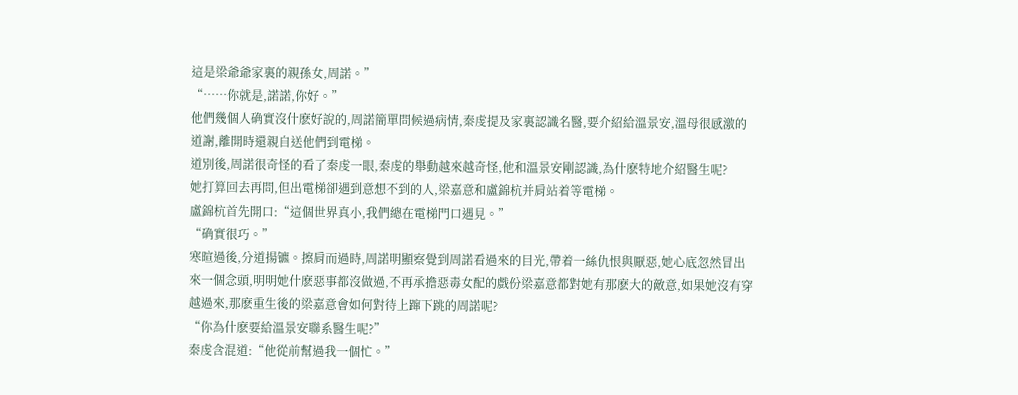這是梁爺爺家裏的親孫女,周諾。”
“……你就是,諾諾,你好。”
他們幾個人确實沒什麽好說的,周諾簡單問候過病情,秦虔提及家裏認識名醫,要介紹給溫景安,溫母很感激的道謝,離開時還親自送他們到電梯。
道別後,周諾很奇怪的看了秦虔一眼,秦虔的舉動越來越奇怪,他和溫景安剛認識,為什麽特地介紹醫生呢?
她打算回去再問,但出電梯卻遇到意想不到的人,梁嘉意和盧錦杭并肩站着等電梯。
盧錦杭首先開口:“這個世界真小,我們總在電梯門口遇見。”
“确實很巧。”
寒暄過後,分道揚镳。擦肩而過時,周諾明顯察覺到周諾看過來的目光,帶着一絲仇恨與厭惡,她心底忽然冒出來一個念頭,明明她什麽惡事都沒做過,不再承擔惡毒女配的戲份梁嘉意都對她有那麽大的敵意,如果她沒有穿越過來,那麽重生後的梁嘉意會如何對待上蹿下跳的周諾呢?
“你為什麽要給溫景安聯系醫生呢?”
秦虔含混道:“他從前幫過我一個忙。”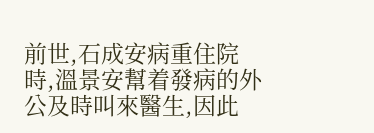前世,石成安病重住院時,溫景安幫着發病的外公及時叫來醫生,因此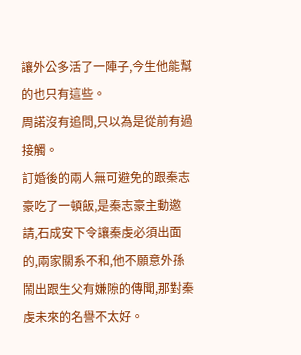讓外公多活了一陣子,今生他能幫的也只有這些。
周諾沒有追問,只以為是從前有過接觸。
訂婚後的兩人無可避免的跟秦志豪吃了一頓飯,是秦志豪主動邀請,石成安下令讓秦虔必須出面的,兩家關系不和,他不願意外孫鬧出跟生父有嫌隙的傳聞,那對秦虔未來的名譽不太好。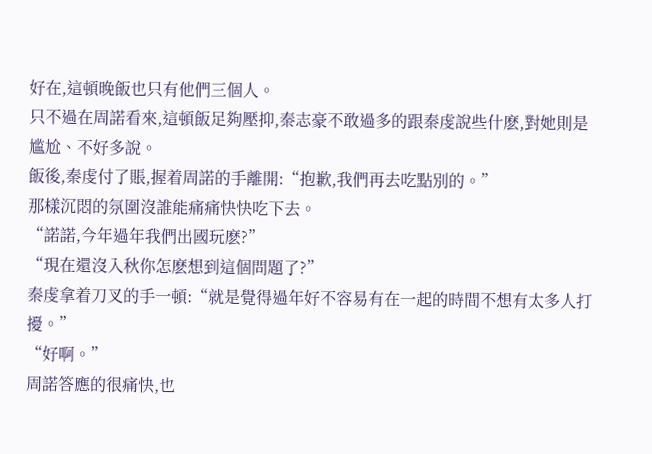好在,這頓晚飯也只有他們三個人。
只不過在周諾看來,這頓飯足夠壓抑,秦志豪不敢過多的跟秦虔說些什麽,對她則是尴尬、不好多說。
飯後,秦虔付了賬,握着周諾的手離開:“抱歉,我們再去吃點別的。”
那樣沉悶的氛圍沒誰能痛痛快快吃下去。
“諾諾,今年過年我們出國玩麽?”
“現在還沒入秋你怎麽想到這個問題了?”
秦虔拿着刀叉的手一頓:“就是覺得過年好不容易有在一起的時間不想有太多人打擾。”
“好啊。”
周諾答應的很痛快,也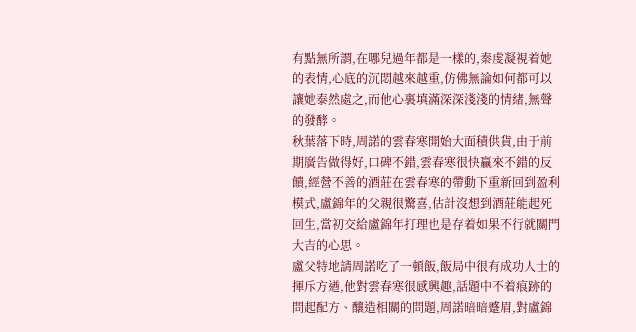有點無所謂,在哪兒過年都是一樣的,秦虔凝視着她的表情,心底的沉悶越來越重,仿佛無論如何都可以讓她泰然處之,而他心裏填滿深深淺淺的情緒,無聲的發酵。
秋葉落下時,周諾的雲春寒開始大面積供貨,由于前期廣告做得好,口碑不錯,雲春寒很快贏來不錯的反饋,經營不善的酒莊在雲春寒的帶動下重新回到盈利模式,盧錦年的父親很驚喜,估計沒想到酒莊能起死回生,當初交給盧錦年打理也是存着如果不行就關門大吉的心思。
盧父特地請周諾吃了一頓飯,飯局中很有成功人士的揮斥方遒,他對雲春寒很感興趣,話題中不着痕跡的問起配方、釀造相關的問題,周諾暗暗蹙眉,對盧錦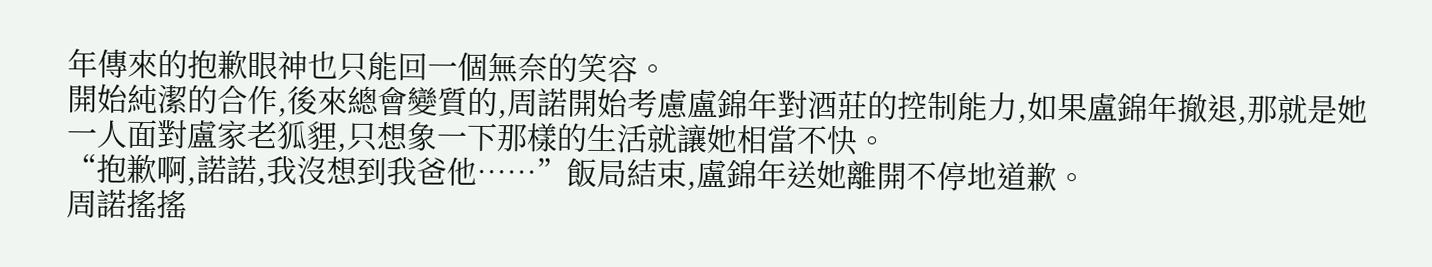年傳來的抱歉眼神也只能回一個無奈的笑容。
開始純潔的合作,後來總會變質的,周諾開始考慮盧錦年對酒莊的控制能力,如果盧錦年撤退,那就是她一人面對盧家老狐貍,只想象一下那樣的生活就讓她相當不快。
“抱歉啊,諾諾,我沒想到我爸他……”飯局結束,盧錦年送她離開不停地道歉。
周諾搖搖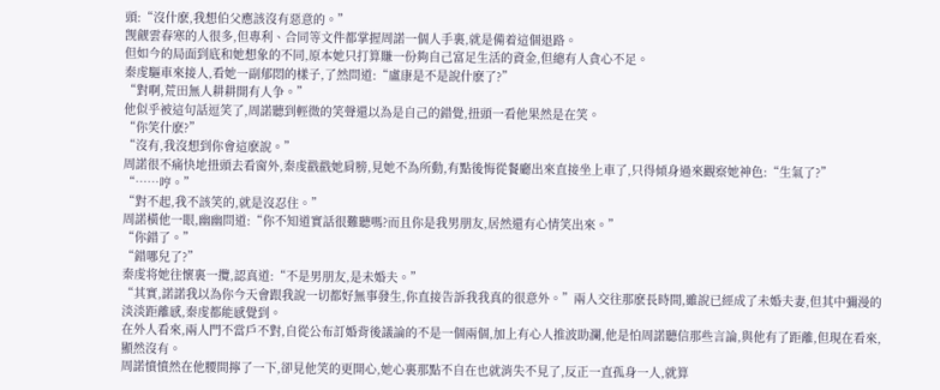頭:“沒什麽,我想伯父應該沒有惡意的。”
觊觎雲春寒的人很多,但專利、合同等文件都掌握周諾一個人手裏,就是備着這個退路。
但如今的局面到底和她想象的不同,原本她只打算賺一份夠自己富足生活的資金,但總有人貪心不足。
秦虔驅車來接人,看她一副郁悶的樣子,了然問道:“盧康是不是說什麽了?”
“對啊,荒田無人耕耕開有人争。”
他似乎被這句話逗笑了,周諾聽到輕微的笑聲還以為是自己的錯覺,扭頭一看他果然是在笑。
“你笑什麽?”
“沒有,我沒想到你會這麽說。”
周諾很不痛快地扭頭去看窗外,秦虔戳戳她肩膀,見她不為所動,有點後悔從餐廳出來直接坐上車了,只得傾身過來觀察她神色:“生氣了?”
“……哼。”
“對不起,我不該笑的,就是沒忍住。”
周諾橫他一眼,幽幽問道:“你不知道實話很難聽嗎?而且你是我男朋友,居然還有心情笑出來。”
“你錯了。”
“錯哪兒了?”
秦虔将她往懷裏一攬,認真道:“不是男朋友,是未婚夫。”
“其實,諾諾我以為你今天會跟我說一切都好無事發生,你直接告訴我我真的很意外。”兩人交往那麽長時間,雖說已經成了未婚夫妻,但其中彌漫的淡淡距離感,秦虔都能感覺到。
在外人看來,兩人門不當戶不對,自從公布訂婚背後議論的不是一個兩個,加上有心人推波助瀾,他是怕周諾聽信那些言論,與他有了距離,但現在看來,顯然沒有。
周諾憤憤然在他腰間擰了一下,卻見他笑的更開心,她心裏那點不自在也就消失不見了,反正一直孤身一人,就算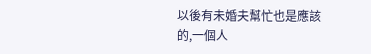以後有未婚夫幫忙也是應該的,一個人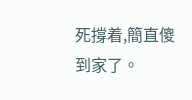死撐着,簡直傻到家了。